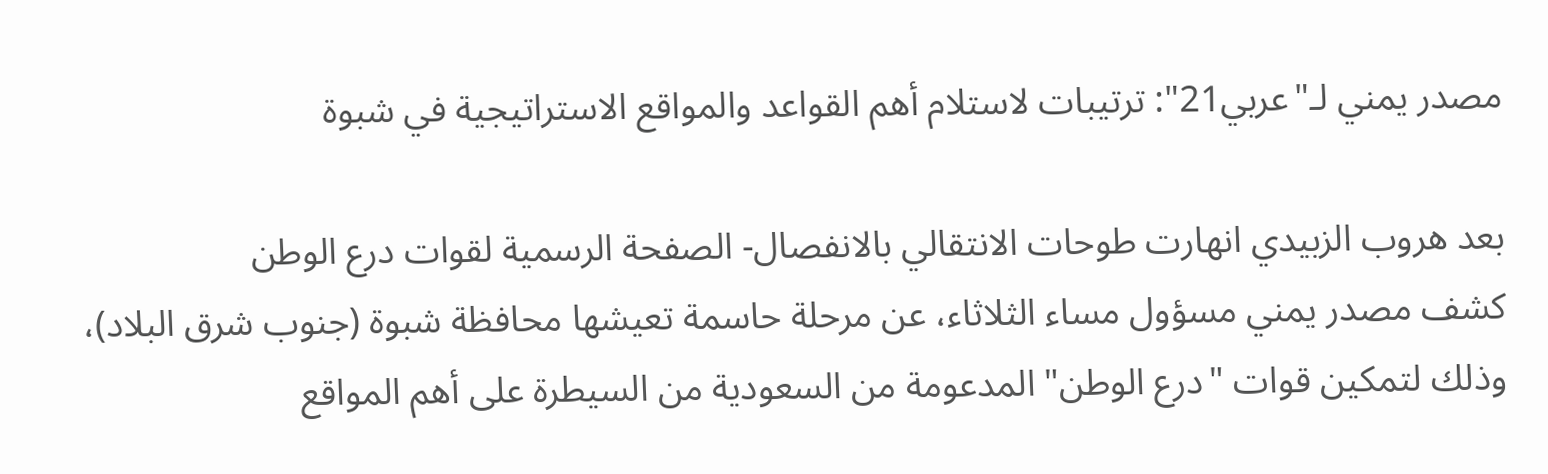مصدر يمني لـ"عربي21": ترتيبات لاستلام أهم القواعد والمواقع الاستراتيجية في شبوة

بعد هروب الزبيدي انهارت طوحات الانتقالي بالانفصال- الصفحة الرسمية لقوات درع الوطن
كشف مصدر يمني مسؤول مساء الثلاثاء، عن مرحلة حاسمة تعيشها محافظة شبوة (جنوب شرق البلاد)، وذلك لتمكين قوات "درع الوطن" المدعومة من السعودية من السيطرة على أهم المواقع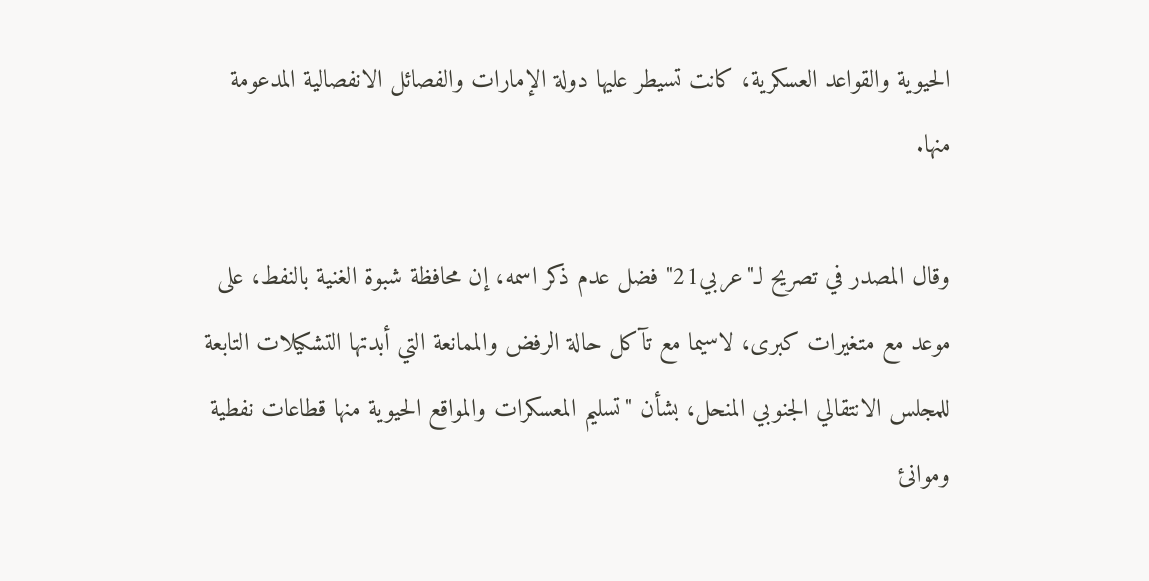الحيوية والقواعد العسكرية، كانت تسيطر عليها دولة الإمارات والفصائل الانفصالية المدعومة منها.

وقال المصدر في تصريح لـ"عربي21" فضل عدم ذكر اسمه، إن محافظة شبوة الغنية بالنفط، على موعد مع متغيرات كبرى، لاسيما مع تآكل حالة الرفض والممانعة التي أبدتها التشكيلات التابعة للمجلس الانتقالي الجنوبي المنحل، بشأن "تسليم المعسكرات والمواقع الحيوية منها قطاعات نفطية وموانئ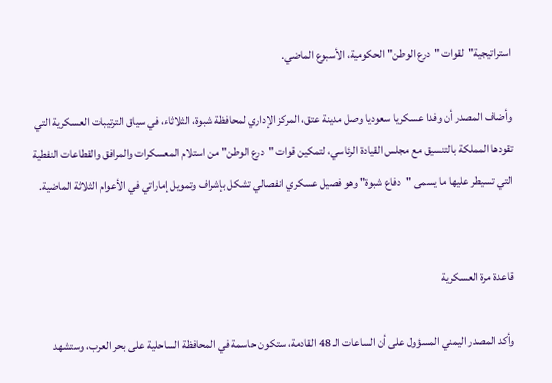استراتيجية"  لقوات "درع الوطن" الحكومية، الأسبوع الماضي.

وأضاف المصدر أن وفدا عسكريا سعوديا وصل مدينة عتق، المركز الإداري لمحافظة شبوة، الثلاثاء، في سياق الترتيبات العسكرية التي تقودها المملكة بالتنسيق مع مجلس القيادة الرئاسي، لتمكين قوات "درع الوطن" من استلام المعسكرات والمرافق والقطاعات النفطية التي تسيطر عليها ما يسمى "دفاع شبوة" وهو فصيل عسكري انفصالي تشكل بإشراف وتمويل إماراتي في الأعوام الثلاثة الماضية.


قاعدة مرة العسكرية

وأكد المصدر اليمني المسؤول على أن الساعات الـ 48 القادمة، ستكون حاسمة في المحافظة الساحلية على بحر العرب، وستشهد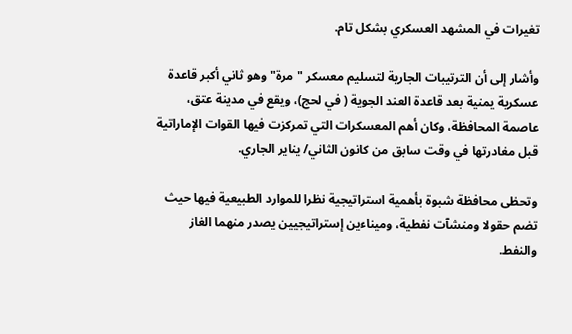تغيرات في المشهد العسكري بشكل تام.

وأشار إلى أن الترتيبات الجارية لتسليم معسكر "مرة" وهو ثاني أكبر قاعدة عسكرية يمنية بعد قاعدة العند الجوية ( في لحج)، ويقع في مدينة عتق، عاصمة المحافظة، وكان أهم المعسكرات التي تمركزت فيها القوات الإماراتية قبل مغادرتها في وقت سابق من كانون الثاني/ يناير الجاري.

وتحظى محافظة شبوة بأهمية استراتيجية نظرا للموارد الطبيعية فيها حيث تضم حقولا ومنشآت نفطية، وميناءين إستراتيجيين يصدر منهما الغاز والنفط.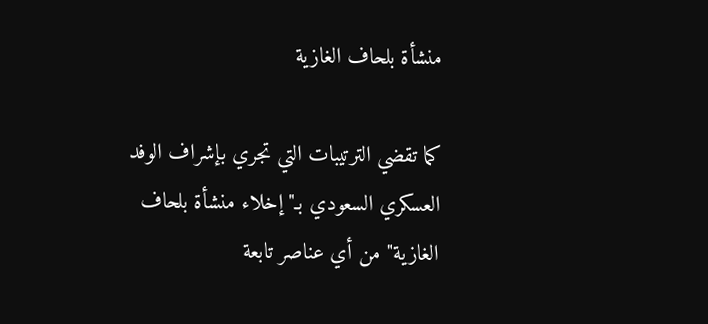منشأة بلحاف الغازية

كما تقضي الترتيبات التي تجري بإشراف الوفد العسكري السعودي بـ"إخلاء منشأة بلحاف الغازية" من أي عناصر تابعة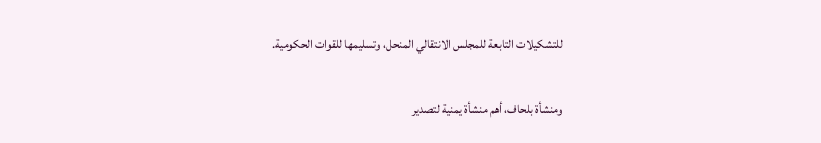للتشكيلات التابعة للمجلس الانتقالي المنحل، وتسليمها للقوات الحكومية.

ومنشأة بلحاف، أهم منشأة يمنية لتصدير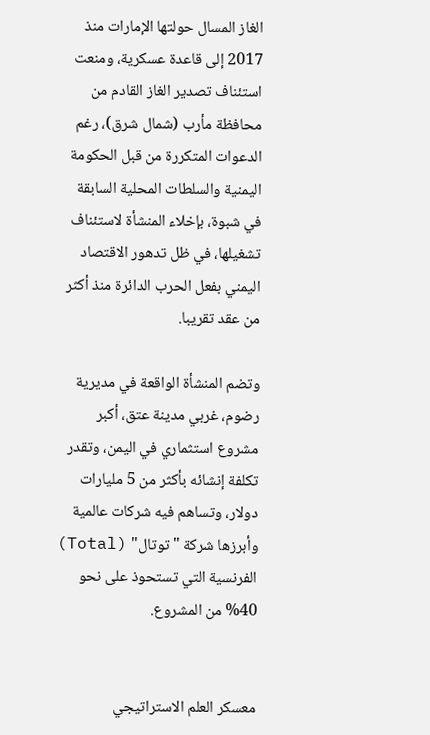الغاز المسال حولتها الإمارات منذ 2017 إلى قاعدة عسكرية، ومنعت استئناف تصدير الغاز القادم من محافظة مأرب (شمال شرق)، رغم الدعوات المتكررة من قبل الحكومة اليمنية والسلطات المحلية السابقة في شبوة، بإخلاء المنشأة لاستئناف تشغيلها، في ظل تدهور الاقتصاد اليمني بفعل الحرب الدائرة منذ أكثر من عقد تقريبا.

وتضم المنشأة الواقعة في مديرية رضوم، غربي مدينة عتق، أكبر مشروع استثماري في اليمن، وتقدر تكلفة إنشائه بأكثر من 5 مليارات دولار، وتساهم فيه شركات عالمية وأبرزها شركة "توتال" (Total) الفرنسية التي تستحوذ على نحو 40% من المشروع.


معسكر العلم الاستراتيجي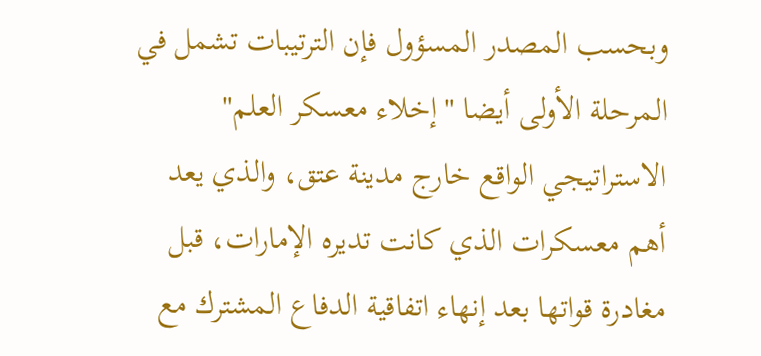وبحسب المصدر المسؤول فإن الترتيبات تشمل في المرحلة الأولى أيضا "إخلاء معسكر العلم" الاستراتيجي الواقع خارج مدينة عتق، والذي يعد أهم معسكرات الذي كانت تديره الإمارات، قبل مغادرة قواتها بعد إنهاء اتفاقية الدفاع المشترك مع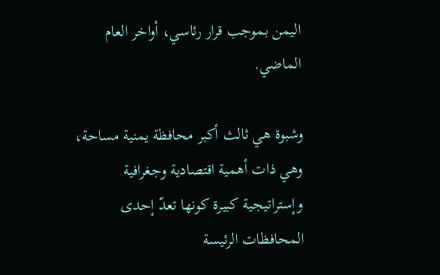اليمن بموجب قرار رئاسي، أواخر العام الماضي.

وشبوة هي ثالث أكبر محافظة يمنية مساحة، وهي ذات أهمية اقتصادية وجغرافية وإستراتيجية كبيرة كونها تعدّ إحدى المحافظات الرئيسة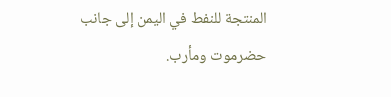المنتجة للنفط في اليمن إلى جانب حضرموت ومأرب.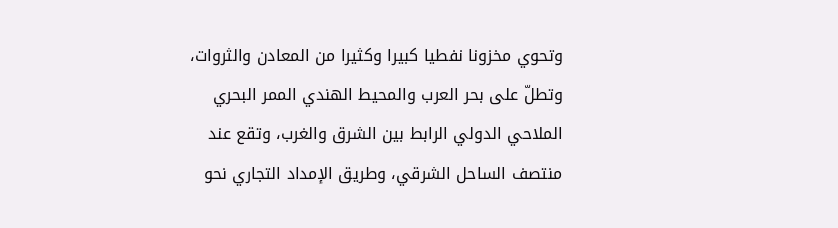وتحوي مخزونا نفطيا كبيرا وكثيرا من المعادن والثروات، وتطلّ على بحر العرب والمحيط الهندي الممر البحري الملاحي الدولي الرابط بين الشرق والغرب، وتقع عند منتصف الساحل الشرقي، وطريق الإمداد التجاري نحو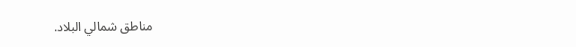مناطق شمالي البلاد.